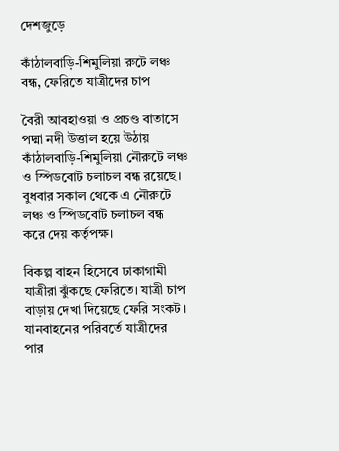দেশজুড়ে

কাঁঠালবাড়ি-শিমুলিয়া রুটে লঞ্চ বন্ধ, ফেরিতে যাত্রীদের চাপ

বৈরী আবহাওয়া ও প্রচণ্ড বাতাসে পদ্মা নদী উত্তাল হয়ে উঠায় কাঁঠালবাড়ি-শিমুলিয়া নৌরুটে লঞ্চ ও স্পিডবোট চলাচল বন্ধ রয়েছে। বুধবার সকাল থেকে এ নৌরুটে লঞ্চ ও স্পিডবোট চলাচল বন্ধ করে দেয় কর্তৃপক্ষ।

বিকল্প বাহন হিসেবে ঢাকাগামী যাত্রীরা ঝুঁকছে ফেরিতে। যাত্রী চাপ বাড়ায় দেখা দিয়েছে ফেরি সংকট। যানবাহনের পরিবর্তে যাত্রীদের পার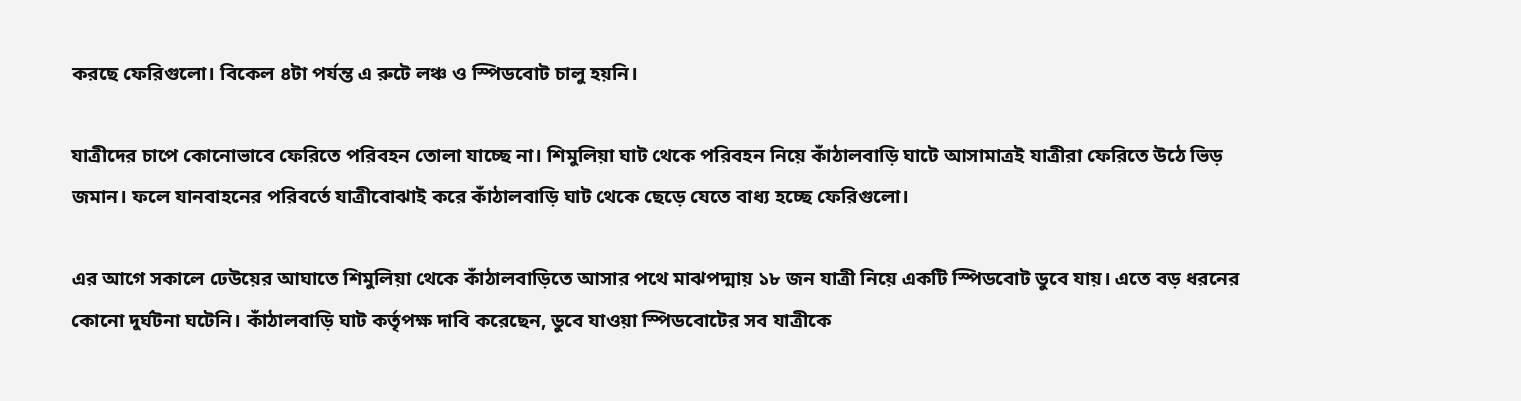করছে ফেরিগুলো। বিকেল ৪টা পর্যন্ত এ রুটে লঞ্চ ও স্পিডবোট চালু হয়নি।

যাত্রীদের চাপে কোনোভাবে ফেরিতে পরিবহন তোলা যাচ্ছে না। শিমুলিয়া ঘাট থেকে পরিবহন নিয়ে কাঁঠালবাড়ি ঘাটে আসামাত্রই যাত্রীরা ফেরিতে উঠে ভিড় জমান। ফলে যানবাহনের পরিবর্তে যাত্রীবোঝাই করে কাঁঠালবাড়ি ঘাট থেকে ছেড়ে যেতে বাধ্য হচ্ছে ফেরিগুলো।

এর আগে সকালে ঢেউয়ের আঘাতে শিমুলিয়া থেকে কাঁঠালবাড়িতে আসার পথে মাঝপদ্মায় ১৮ জন যাত্রী নিয়ে একটি স্পিডবোট ডুবে যায়। এতে বড় ধরনের কোনো দুর্ঘটনা ঘটেনি। কাঁঠালবাড়ি ঘাট কর্তৃপক্ষ দাবি করেছেন, ডুবে যাওয়া স্পিডবোটের সব যাত্রীকে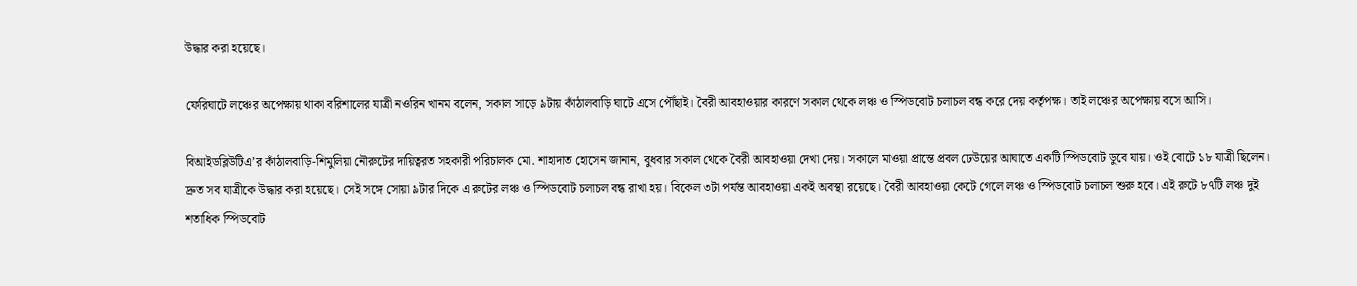উদ্ধার করা হয়েছে।

ফেরিঘাটে লঞ্চের অপেক্ষায় থাকা বরিশালের যাত্রী নওরিন খানম বলেন, সকাল সাড়ে ৯টায় কাঁঠালবাড়ি ঘাটে এসে পৌঁছাই। বৈরী আবহাওয়ার কারণে সকাল থেকে লঞ্চ ও স্পিডবোট চলাচল বন্ধ করে দেয় কর্তৃপক্ষ। তাই লঞ্চের অপেক্ষায় বসে আসি।

বিআইডব্লিউটিএ’র কাঁঠালবাড়ি-শিমুলিয়া নৌরুটের দায়িত্বরত সহকারী পরিচালক মো. শাহাদাত হোসেন জানান, বুধবার সকাল থেকে বৈরী আবহাওয়া দেখা দেয়। সকালে মাওয়া প্রান্তে প্রবল ঢেউয়ের আঘাতে একটি স্পিডবোট ডুবে যায়। ওই বোটে ১৮ যাত্রী ছিলেন। দ্রুত সব যাত্রীকে উদ্ধার করা হয়েছে। সেই সঙ্গে সোয়া ৯টার দিকে এ রুটের লঞ্চ ও স্পিডবোট চলাচল বন্ধ রাখা হয়। বিকেল ৩টা পর্যন্ত আবহাওয়া একই অবস্থা রয়েছে। বৈরী আবহাওয়া কেটে গেলে লঞ্চ ও স্পিডবোট চলাচল শুরু হবে। এই রুটে ৮৭টি লঞ্চ দুই শতাধিক স্পিডবোট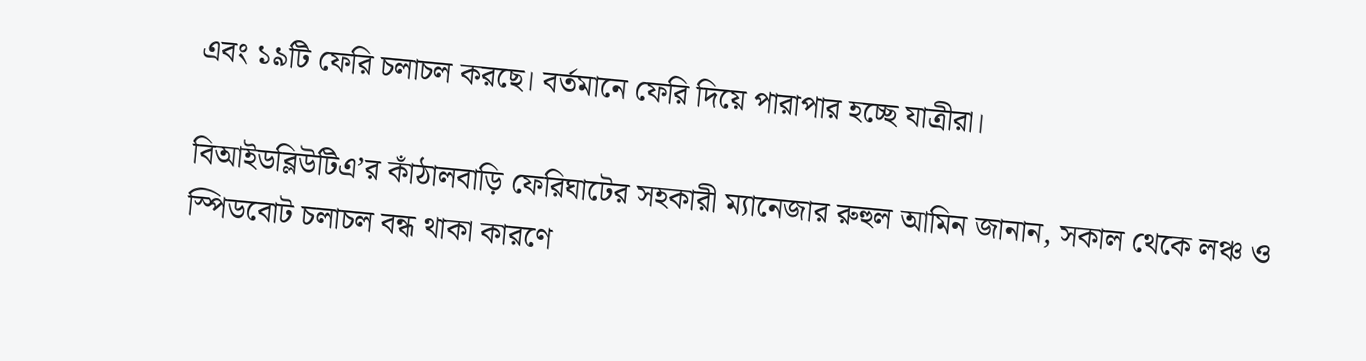এবং ১৯টি ফেরি চলাচল করছে। বর্তমানে ফেরি দিয়ে পারাপার হচ্ছে যাত্রীরা।

বিআইডব্লিউটিএ’র কাঁঠালবাড়ি ফেরিঘাটের সহকারী ম্যানেজার রুহুল আমিন জানান, সকাল থেকে লঞ্চ ও স্পিডবোট চলাচল বন্ধ থাকা কারণে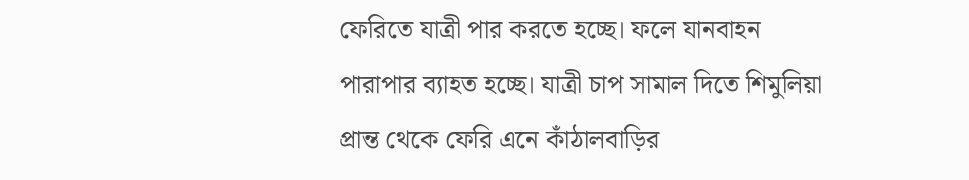ফেরিতে যাত্রী পার করতে হচ্ছে। ফলে যানবাহন পারাপার ব্যাহত হচ্ছে। যাত্রী চাপ সামাল দিতে শিমুলিয়া প্রান্ত থেকে ফেরি এনে কাঁঠালবাড়ির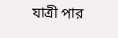যাত্রী পার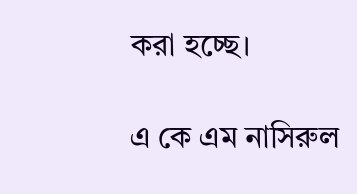করা হচ্ছে।

এ কে এম নাসিরুল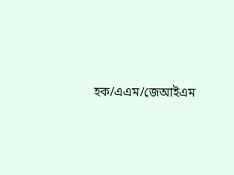হক/এএম/জেআইএম